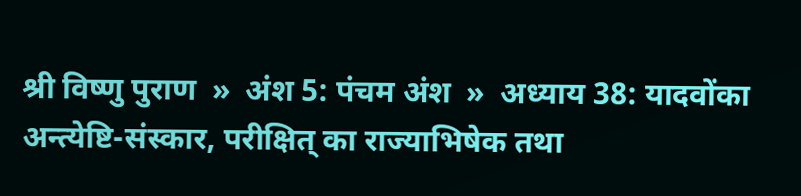श्री विष्णु पुराण  »  अंश 5: पंचम अंश  »  अध्याय 38: यादवोंका अन्त्येष्टि-संस्कार, परीक्षित् का राज्याभिषेक तथा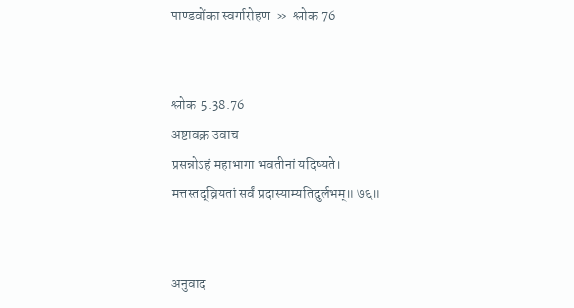पाण्डवोंका स्वर्गारोहण  »  श्लोक 76


श्लोक  5.38.76
अष्टावक्र उवाच
प्रसन्नोऽहं महाभागा भवतीनां यदिष्यते।
मत्तस्तद‍‍्व्रियतां सर्वं प्रदास्याम्यतिदुर्लभम्॥ ७६॥


अनुवाद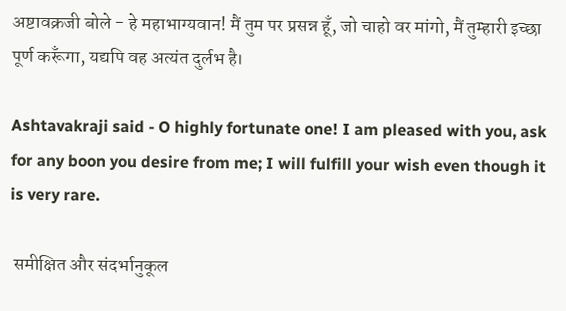अष्टावक्रजी बोले - हे महाभाग्यवान! मैं तुम पर प्रसन्न हूँ, जो चाहो वर मांगो, मैं तुम्हारी इच्छा पूर्ण करूँगा, यद्यपि वह अत्यंत दुर्लभ है।

Ashtavakraji said - O highly fortunate one! I am pleased with you, ask for any boon you desire from me; I will fulfill your wish even though it is very rare.

 समीक्षित और संदर्भानुकूल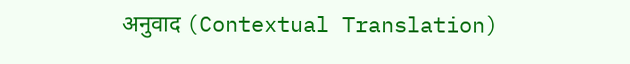अनुवाद (Contextual Translation)